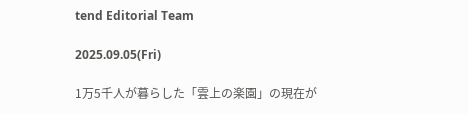tend Editorial Team

2025.09.05(Fri)

1万5千人が暮らした「雲上の楽園」の現在が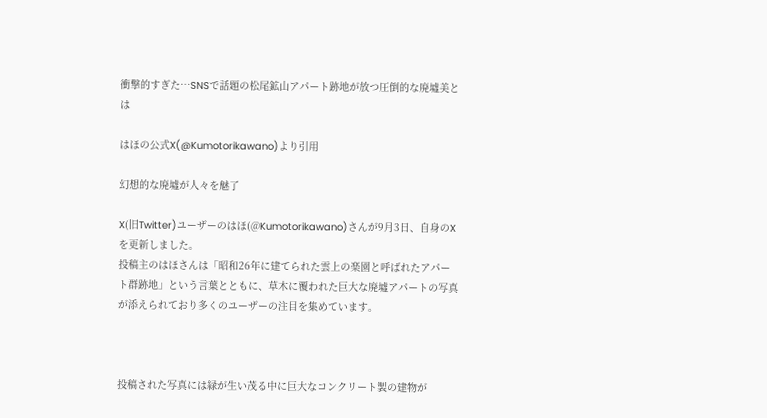衝撃的すぎた…SNSで話題の松尾鉱山アパート跡地が放つ圧倒的な廃墟美とは

はほの公式X(@Kumotorikawano)より引用

幻想的な廃墟が人々を魅了

X(旧Twitter)ユーザーのはほ(@Kumotorikawano)さんが9月3日、自身のXを更新しました。
投稿主のはほさんは「昭和26年に建てられた雲上の楽園と呼ばれたアパート群跡地」という言葉とともに、草木に覆われた巨大な廃墟アパートの写真が添えられており多くのユーザーの注目を集めています。



投稿された写真には緑が生い茂る中に巨大なコンクリート製の建物が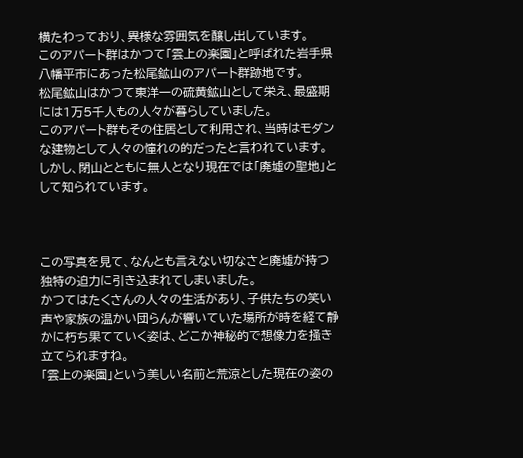横たわっており、異様な雰囲気を醸し出しています。
このアパート群はかつて「雲上の楽園」と呼ばれた岩手県八幡平市にあった松尾鉱山のアパート群跡地です。
松尾鉱山はかつて東洋一の硫黄鉱山として栄え、最盛期には1万5千人もの人々が暮らしていました。
このアパート群もその住居として利用され、当時はモダンな建物として人々の憧れの的だったと言われています。
しかし、閉山とともに無人となり現在では「廃墟の聖地」として知られています。



この写真を見て、なんとも言えない切なさと廃墟が持つ独特の迫力に引き込まれてしまいました。
かつてはたくさんの人々の生活があり、子供たちの笑い声や家族の温かい団らんが響いていた場所が時を経て静かに朽ち果てていく姿は、どこか神秘的で想像力を掻き立てられますね。
「雲上の楽園」という美しい名前と荒涼とした現在の姿の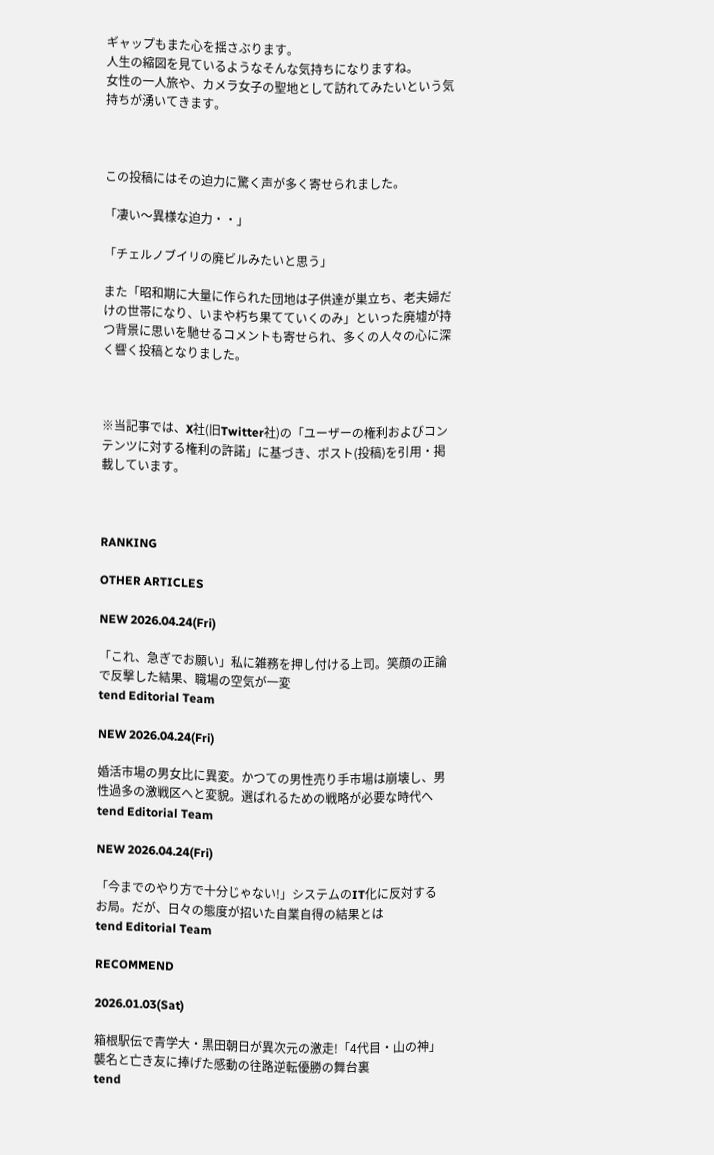ギャップもまた心を揺さぶります。
人生の縮図を見ているようなそんな気持ちになりますね。
女性の一人旅や、カメラ女子の聖地として訪れてみたいという気持ちが湧いてきます。



この投稿にはその迫力に驚く声が多く寄せられました。

「凄い〜異様な迫力・・」

「チェルノブイリの廃ビルみたいと思う」

また「昭和期に大量に作られた団地は子供達が巣立ち、老夫婦だけの世帯になり、いまや朽ち果てていくのみ」といった廃墟が持つ背景に思いを馳せるコメントも寄せられ、多くの人々の心に深く響く投稿となりました。



※当記事では、X社(旧Twitter社)の「ユーザーの権利およびコンテンツに対する権利の許諾」に基づき、ポスト(投稿)を引用・掲載しています。



RANKING

OTHER ARTICLES

NEW 2026.04.24(Fri)

「これ、急ぎでお願い」私に雑務を押し付ける上司。笑顔の正論で反撃した結果、職場の空気が一変
tend Editorial Team

NEW 2026.04.24(Fri)

婚活市場の男女比に異変。かつての男性売り手市場は崩壊し、男性過多の激戦区へと変貌。選ばれるための戦略が必要な時代へ
tend Editorial Team

NEW 2026.04.24(Fri)

「今までのやり方で十分じゃない!」システムのIT化に反対するお局。だが、日々の態度が招いた自業自得の結果とは
tend Editorial Team

RECOMMEND

2026.01.03(Sat)

箱根駅伝で青学大・黒田朝日が異次元の激走!「4代目・山の神」襲名と亡き友に捧げた感動の往路逆転優勝の舞台裏
tend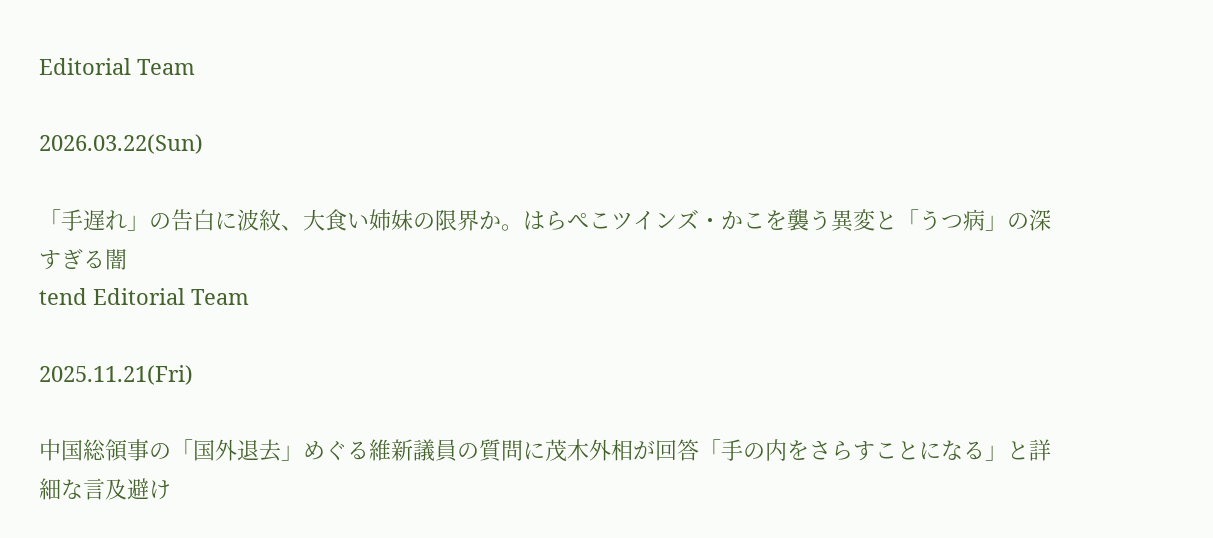Editorial Team

2026.03.22(Sun)

「手遅れ」の告白に波紋、大食い姉妹の限界か。はらぺこツインズ・かこを襲う異変と「うつ病」の深すぎる闇
tend Editorial Team

2025.11.21(Fri)

中国総領事の「国外退去」めぐる維新議員の質問に茂木外相が回答「手の内をさらすことになる」と詳細な言及避け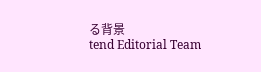る背景
tend Editorial Team